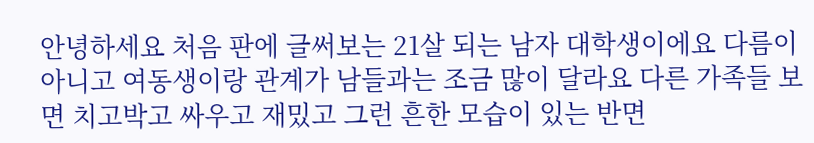안녕하세요 처음 판에 글써보는 21살 되는 남자 대학생이에요 다름이 아니고 여동생이랑 관계가 남들과는 조금 많이 달라요 다른 가족들 보면 치고박고 싸우고 재밌고 그런 흔한 모습이 있는 반면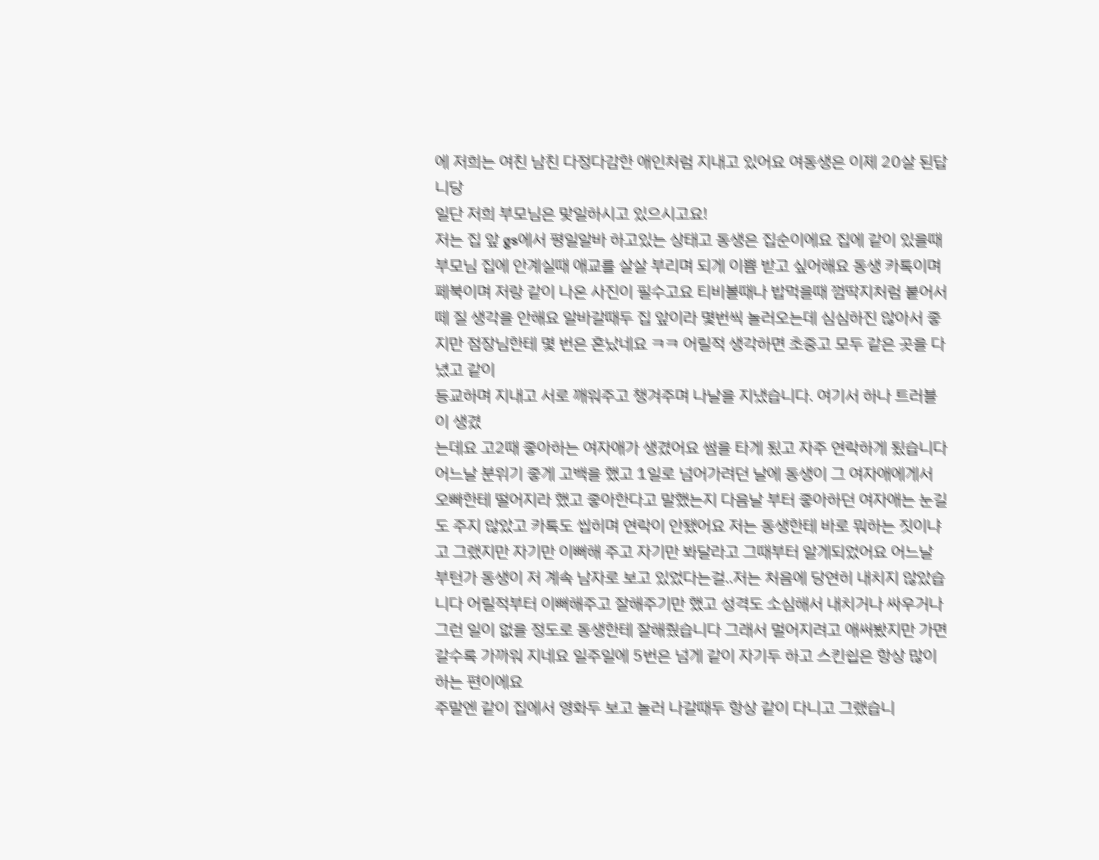에 저희는 여친 남친 다정다감한 애인처럼 지내고 있어요 여동생은 이제 20살 된답니당
일단 저희 부모님은 맞일하시고 있으시고요!
저는 집 앞 gs에서 평일알바 하고있는 상태고 동생은 집순이에요 집에 같이 있을때 부모님 집에 안계실때 애교를 살살 부리며 되게 이쁨 받고 싶어해요 동생 카톡이며 페북이며 저랑 같이 나온 사진이 필수고요 티비볼때나 밥먹을때 껌딱지처럼 붙어서 떼 질 생각을 안해요 알바갈때두 집 앞이라 몇번씩 놀러오는데 심심하진 않아서 좋지만 점장님한테 몇 번은 혼났네요 ㅋㅋ 어릴적 생각하면 초중고 모두 같은 곳을 다녔고 같이
등교하며 지내고 서로 깨워주고 챙겨주며 나날을 지냈습니다. 여기서 하나 트러블이 생겼
는데요 고2때 좋아하는 여자애가 생겼어요 썸을 타게 됬고 자주 연락하게 됬습니다 어느날 분위기 좋게 고백을 했고 1일로 넘어가려던 날에 동생이 그 여자애에게서 오빠한테 떨어지라 했고 좋아한다고 말했는지 다음날 부터 좋아하던 여자애는 눈길도 주지 않았고 카톡도 씹히며 연락이 안됐어요 저는 동생한테 바로 뭐하는 짓이냐고 그랬지만 자기만 이뻐해 주고 자기만 봐달라고 그때부터 알게되었어요 어느날 부턴가 동생이 저 계속 남자로 보고 있었다는걸..저는 처음에 당연히 내치지 않았습니다 어릴적부터 이뻐해주고 잘해주기만 했고 성격도 소심해서 내치거나 싸우거나 그런 일이 없을 정도로 동생한테 잘해줬습니다 그래서 멀어지려고 애써봤지만 가면 갈수록 가까워 지네요 일주일에 5번은 넘게 같이 자기두 하고 스킨쉽은 항상 많이 하는 편이에요
주말엔 같이 집에서 영화두 보고 놀러 나갈때두 항상 같이 다니고 그랬습니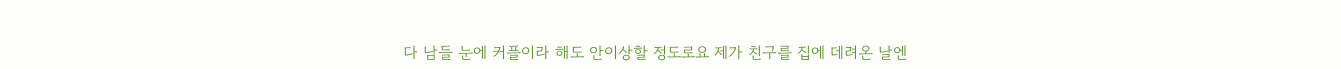다 남들 눈에 커플이라 해도 안이상할 정도로요 제가 친구를 집에 데려온 날엔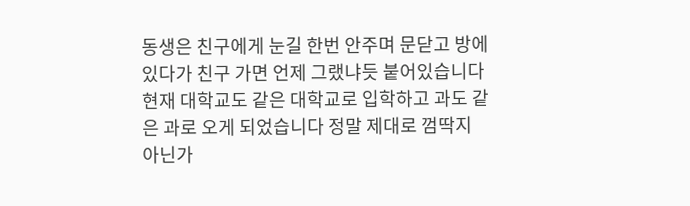동생은 친구에게 눈길 한번 안주며 문닫고 방에 있다가 친구 가면 언제 그랬냐듯 붙어있습니다 현재 대학교도 같은 대학교로 입학하고 과도 같은 과로 오게 되었습니다 정말 제대로 껌딱지 아닌가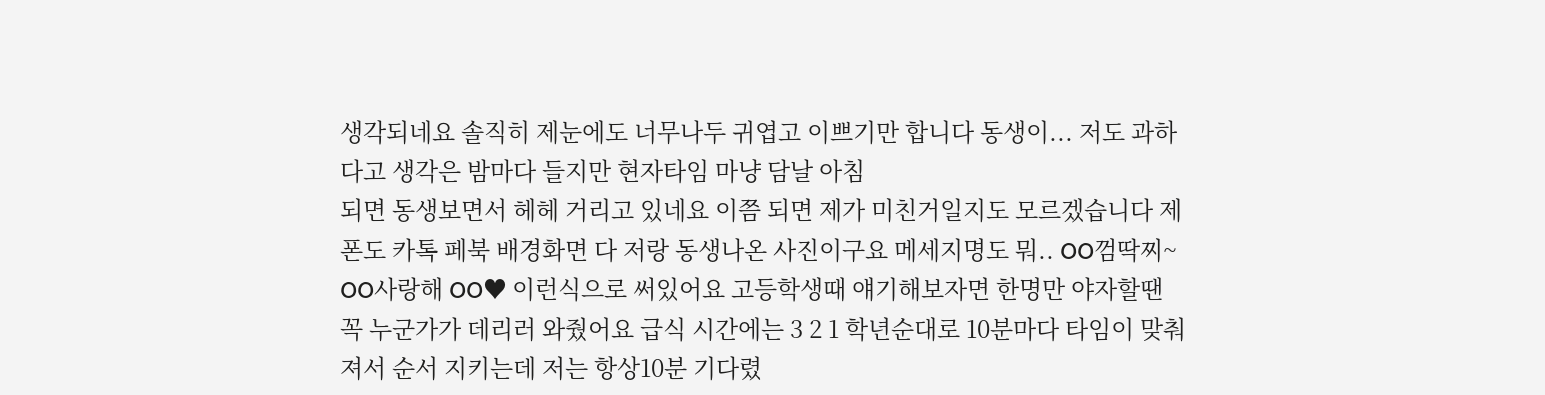생각되네요 솔직히 제눈에도 너무나두 귀엽고 이쁘기만 합니다 동생이... 저도 과하다고 생각은 밤마다 들지만 현자타임 마냥 담날 아침
되면 동생보면서 헤헤 거리고 있네요 이쯤 되면 제가 미친거일지도 모르겠습니다 제폰도 카톡 페북 배경화면 다 저랑 동생나온 사진이구요 메세지명도 뭐.. OO껌딱찌~ OO사랑해 OO♥ 이런식으로 써있어요 고등학생때 얘기해보자면 한명만 야자할땐 꼭 누군가가 데리러 와줬어요 급식 시간에는 3 2 1 학년순대로 10분마다 타임이 맞춰져서 순서 지키는데 저는 항상10분 기다렸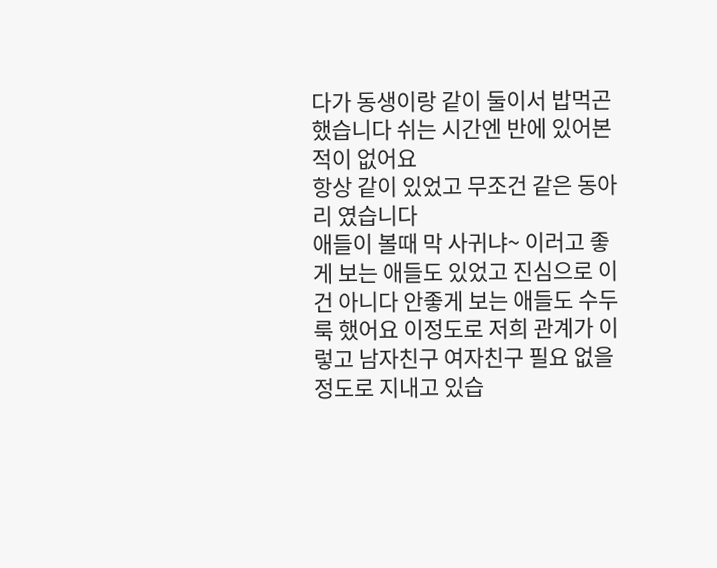다가 동생이랑 같이 둘이서 밥먹곤 했습니다 쉬는 시간엔 반에 있어본적이 없어요
항상 같이 있었고 무조건 같은 동아리 였습니다
애들이 볼때 막 사귀냐~ 이러고 좋게 보는 애들도 있었고 진심으로 이건 아니다 안좋게 보는 애들도 수두룩 했어요 이정도로 저희 관계가 이렇고 남자친구 여자친구 필요 없을 정도로 지내고 있습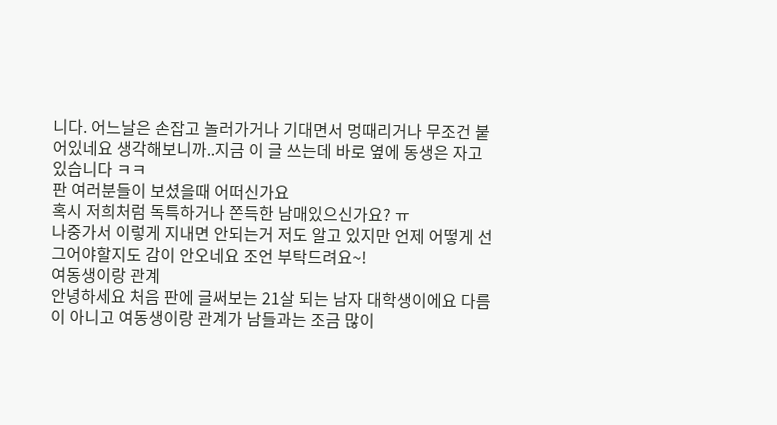니다. 어느날은 손잡고 놀러가거나 기대면서 멍때리거나 무조건 붙어있네요 생각해보니까..지금 이 글 쓰는데 바로 옆에 동생은 자고 있습니다 ㅋㅋ
판 여러분들이 보셨을때 어떠신가요
혹시 저희처럼 독특하거나 쫀득한 남매있으신가요? ㅠ
나중가서 이렇게 지내면 안되는거 저도 알고 있지만 언제 어떻게 선그어야할지도 감이 안오네요 조언 부탁드려요~!
여동생이랑 관계
안녕하세요 처음 판에 글써보는 21살 되는 남자 대학생이에요 다름이 아니고 여동생이랑 관계가 남들과는 조금 많이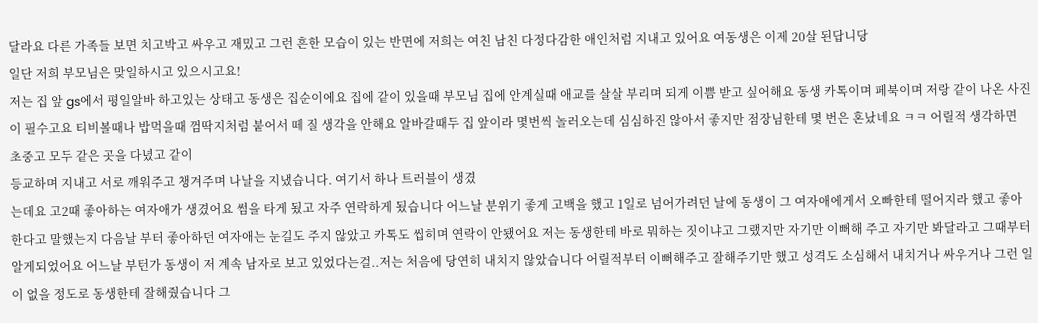달라요 다른 가족들 보면 치고박고 싸우고 재밌고 그런 흔한 모습이 있는 반면에 저희는 여친 남친 다정다감한 애인처럼 지내고 있어요 여동생은 이제 20살 된답니당
일단 저희 부모님은 맞일하시고 있으시고요!
저는 집 앞 gs에서 평일알바 하고있는 상태고 동생은 집순이에요 집에 같이 있을때 부모님 집에 안계실때 애교를 살살 부리며 되게 이쁨 받고 싶어해요 동생 카톡이며 페북이며 저랑 같이 나온 사진이 필수고요 티비볼때나 밥먹을때 껌딱지처럼 붙어서 떼 질 생각을 안해요 알바갈때두 집 앞이라 몇번씩 놀러오는데 심심하진 않아서 좋지만 점장님한테 몇 번은 혼났네요 ㅋㅋ 어릴적 생각하면 초중고 모두 같은 곳을 다녔고 같이
등교하며 지내고 서로 깨워주고 챙겨주며 나날을 지냈습니다. 여기서 하나 트러블이 생겼
는데요 고2때 좋아하는 여자애가 생겼어요 썸을 타게 됬고 자주 연락하게 됬습니다 어느날 분위기 좋게 고백을 했고 1일로 넘어가려던 날에 동생이 그 여자애에게서 오빠한테 떨어지라 했고 좋아한다고 말했는지 다음날 부터 좋아하던 여자애는 눈길도 주지 않았고 카톡도 씹히며 연락이 안됐어요 저는 동생한테 바로 뭐하는 짓이냐고 그랬지만 자기만 이뻐해 주고 자기만 봐달라고 그때부터 알게되었어요 어느날 부턴가 동생이 저 계속 남자로 보고 있었다는걸..저는 처음에 당연히 내치지 않았습니다 어릴적부터 이뻐해주고 잘해주기만 했고 성격도 소심해서 내치거나 싸우거나 그런 일이 없을 정도로 동생한테 잘해줬습니다 그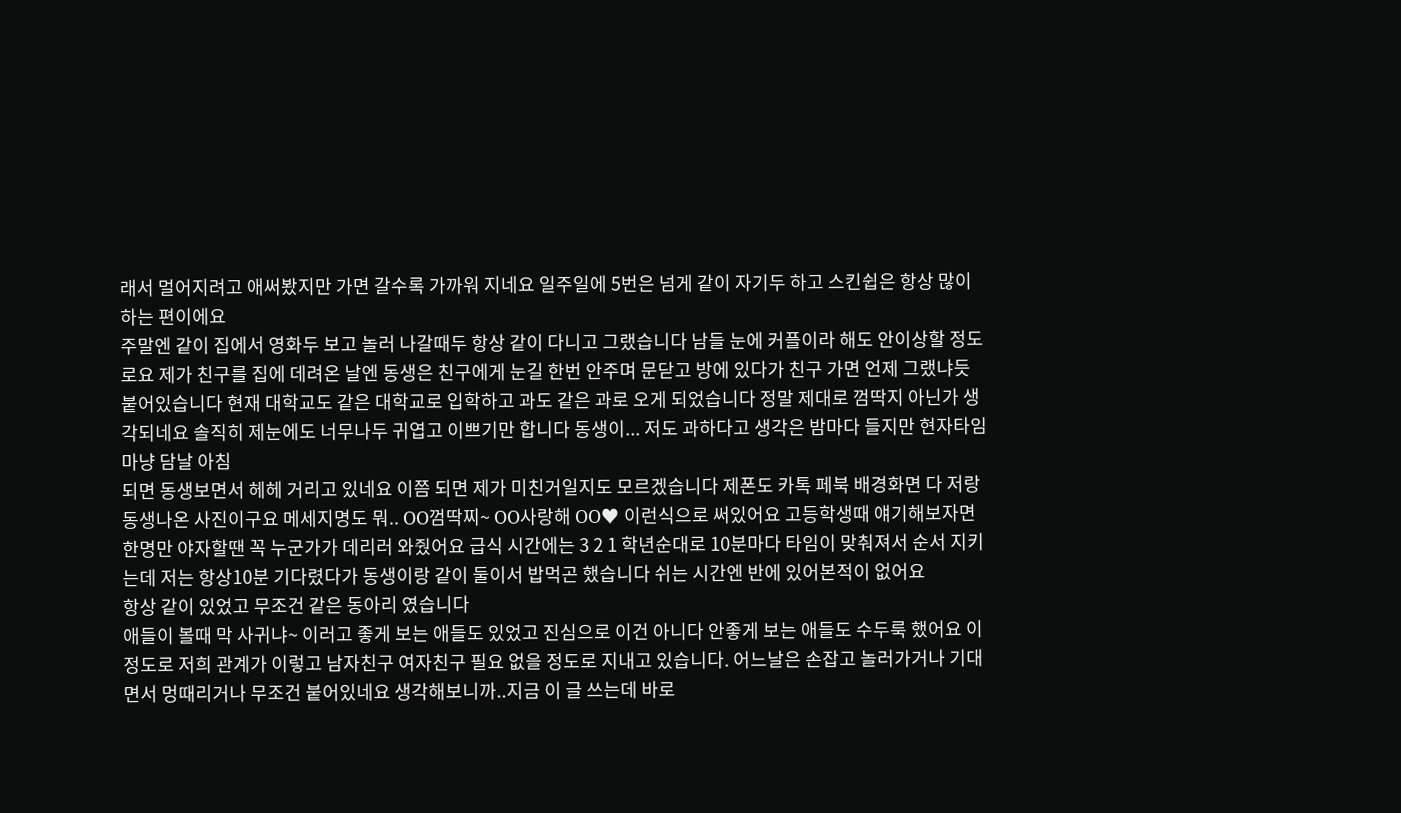래서 멀어지려고 애써봤지만 가면 갈수록 가까워 지네요 일주일에 5번은 넘게 같이 자기두 하고 스킨쉽은 항상 많이 하는 편이에요
주말엔 같이 집에서 영화두 보고 놀러 나갈때두 항상 같이 다니고 그랬습니다 남들 눈에 커플이라 해도 안이상할 정도로요 제가 친구를 집에 데려온 날엔 동생은 친구에게 눈길 한번 안주며 문닫고 방에 있다가 친구 가면 언제 그랬냐듯 붙어있습니다 현재 대학교도 같은 대학교로 입학하고 과도 같은 과로 오게 되었습니다 정말 제대로 껌딱지 아닌가 생각되네요 솔직히 제눈에도 너무나두 귀엽고 이쁘기만 합니다 동생이... 저도 과하다고 생각은 밤마다 들지만 현자타임 마냥 담날 아침
되면 동생보면서 헤헤 거리고 있네요 이쯤 되면 제가 미친거일지도 모르겠습니다 제폰도 카톡 페북 배경화면 다 저랑 동생나온 사진이구요 메세지명도 뭐.. OO껌딱찌~ OO사랑해 OO♥ 이런식으로 써있어요 고등학생때 얘기해보자면 한명만 야자할땐 꼭 누군가가 데리러 와줬어요 급식 시간에는 3 2 1 학년순대로 10분마다 타임이 맞춰져서 순서 지키는데 저는 항상10분 기다렸다가 동생이랑 같이 둘이서 밥먹곤 했습니다 쉬는 시간엔 반에 있어본적이 없어요
항상 같이 있었고 무조건 같은 동아리 였습니다
애들이 볼때 막 사귀냐~ 이러고 좋게 보는 애들도 있었고 진심으로 이건 아니다 안좋게 보는 애들도 수두룩 했어요 이정도로 저희 관계가 이렇고 남자친구 여자친구 필요 없을 정도로 지내고 있습니다. 어느날은 손잡고 놀러가거나 기대면서 멍때리거나 무조건 붙어있네요 생각해보니까..지금 이 글 쓰는데 바로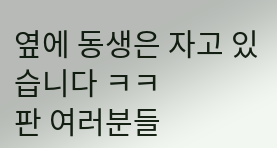옆에 동생은 자고 있습니다 ㅋㅋ
판 여러분들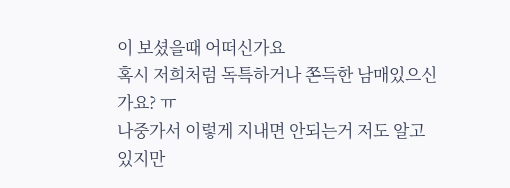이 보셨을때 어떠신가요
혹시 저희처럼 독특하거나 쫀득한 남매있으신가요? ㅠ
나중가서 이렇게 지내면 안되는거 저도 알고 있지만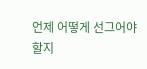언제 어떻게 선그어야할지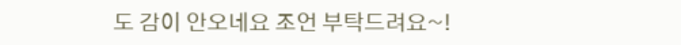도 감이 안오네요 조언 부탁드려요~!